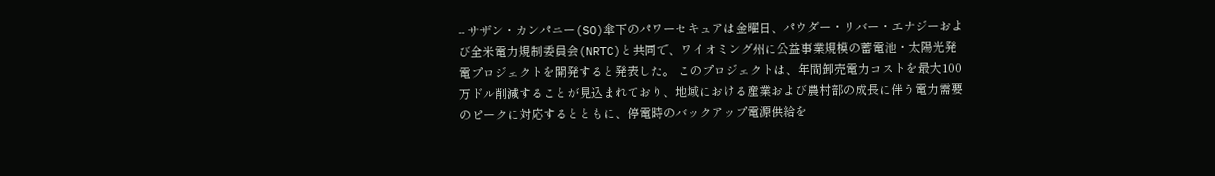-- サザン・カンパニー(SO)傘下のパワーセキュアは金曜日、パウダー・リバー・エナジーおよび全米電力規制委員会(NRTC)と共同で、ワイオミング州に公益事業規模の蓄電池・太陽光発電プロジェクトを開発すると発表した。 このプロジェクトは、年間卸売電力コストを最大100万ドル削減することが見込まれており、地域における産業および農村部の成長に伴う電力需要のピークに対応するとともに、停電時のバックアップ電源供給を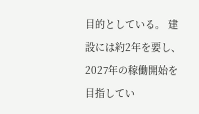目的としている。 建設には約2年を要し、2027年の稼働開始を目指してい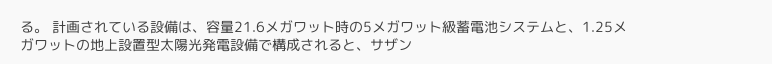る。 計画されている設備は、容量21.6メガワット時の5メガワット級蓄電池システムと、1.25メガワットの地上設置型太陽光発電設備で構成されると、サザン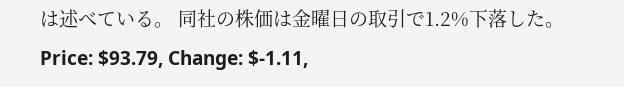は述べている。 同社の株価は金曜日の取引で1.2%下落した。
Price: $93.79, Change: $-1.11,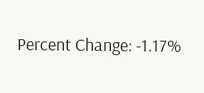Percent Change: -1.17%